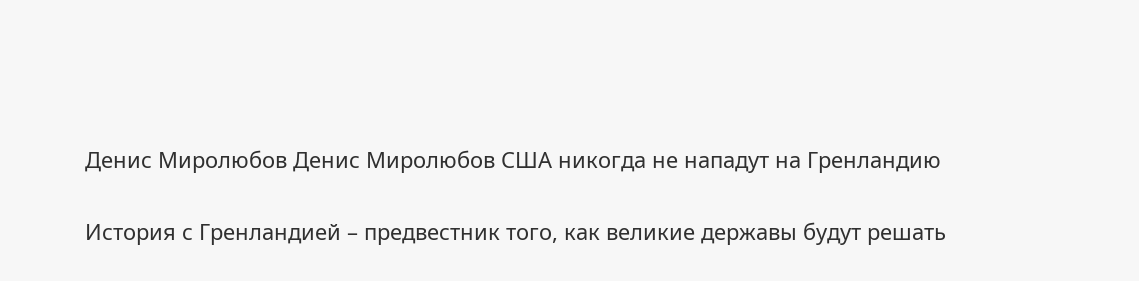Денис Миролюбов Денис Миролюбов США никогда не нападут на Гренландию

История с Гренландией – предвестник того, как великие державы будут решать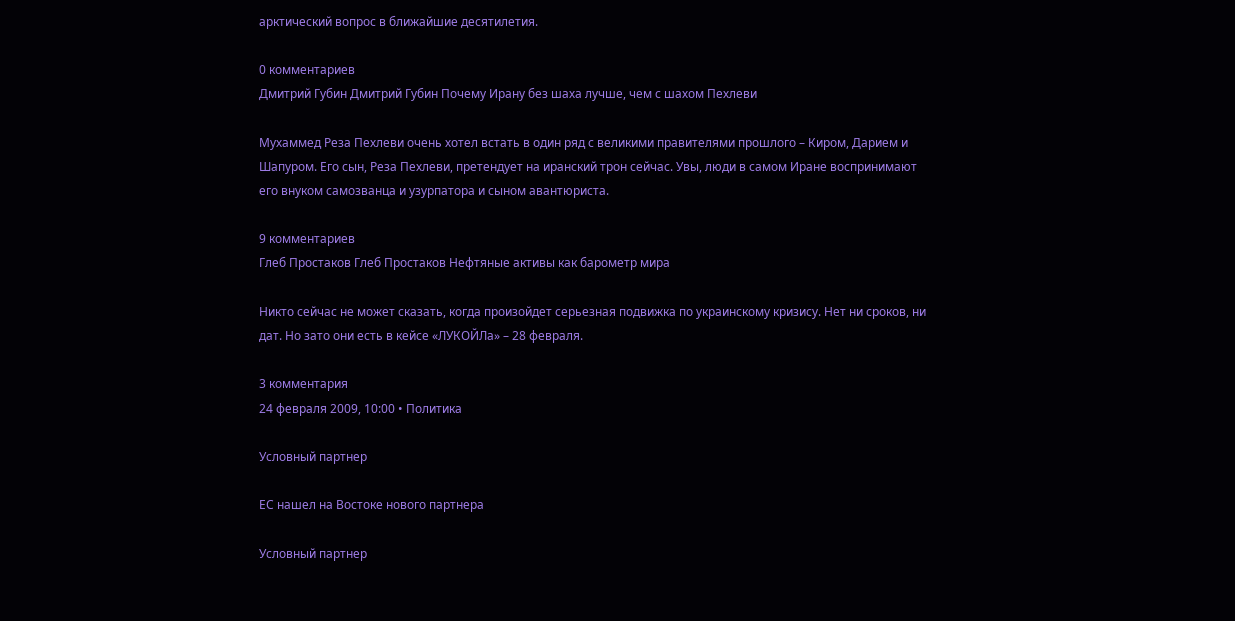арктический вопрос в ближайшие десятилетия.

0 комментариев
Дмитрий Губин Дмитрий Губин Почему Ирану без шаха лучше, чем с шахом Пехлеви

Мухаммед Реза Пехлеви очень хотел встать в один ряд с великими правителями прошлого – Киром, Дарием и Шапуром. Его сын, Реза Пехлеви, претендует на иранский трон сейчас. Увы, люди в самом Иране воспринимают его внуком самозванца и узурпатора и сыном авантюриста.

9 комментариев
Глеб Простаков Глеб Простаков Нефтяные активы как барометр мира

Никто сейчас не может сказать, когда произойдет серьезная подвижка по украинскому кризису. Нет ни сроков, ни дат. Но зато они есть в кейсе «ЛУКОЙЛа» – 28 февраля.

3 комментария
24 февраля 2009, 10:00 • Политика

Условный партнер

ЕС нашел на Востоке нового партнера

Условный партнер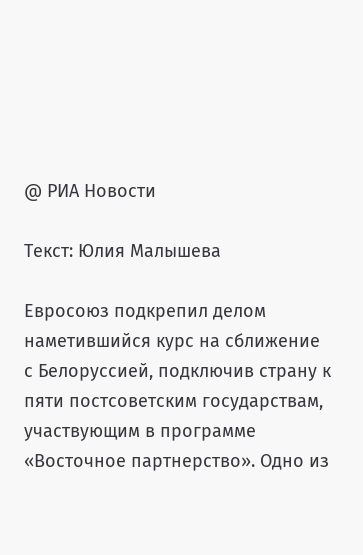@ РИА Новости

Tекст: Юлия Малышева

Евросоюз подкрепил делом наметившийся курс на сближение с Белоруссией, подключив страну к пяти постсоветским государствам, участвующим в программе «Восточное партнерство». Одно из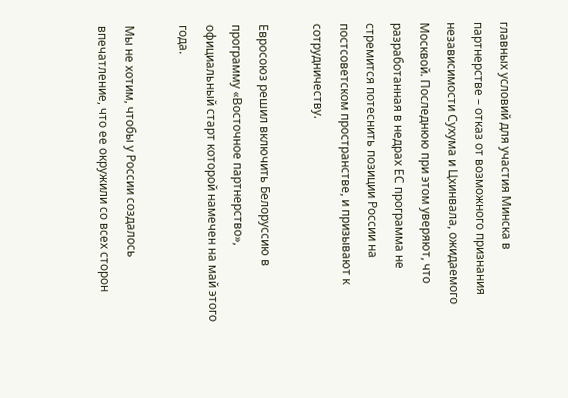главных условий для участия Минска в партнерстве – отказ от возможного признания независимости Сухума и Цхинвала, ожидаемого Москвой. Последнюю при этом уверяют, что разработанная в недрах ЕС программа не стремится потеснить позиции России на постсоветском пространстве, и призывают к сотрудничеству.

Евросоюз решил включить Белоруссию в программу «Восточное партнерство», официальный старт которой намечен на май этого года.

Мы не хотим, чтобы у России создалось впечатление, что ее окружили со всех сторон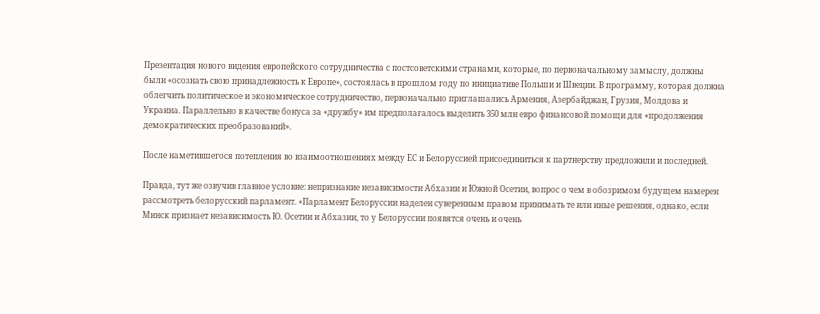Презентация нового видения европейского сотрудничества с постсоветскими странами, которые, по первоначальному замыслу, должны были «осознать свою принадлежность к Европе», состоялась в прошлом году по инициативе Польши и Швеции. В программу, которая должна облегчить политическое и экономическое сотрудничество, первоначально приглашались Армения, Азербайджан, Грузия, Молдова и Украина. Параллельно в качестве бонуса за «дружбу» им предполагалось выделить 350 млн евро финансовой помощи для «продолжения демократических преобразований».

После наметившегося потепления во взаимоотношениях между ЕС и Белоруссией присоединиться к партнерству предложили и последней.

Правда, тут же озвучив главное условие: непризнание независимости Абхазии и Южной Осетии, вопрос о чем в обозримом будущем намерен рассмотреть белорусский парламент. «Парламент Белоруссии наделен суверенным правом принимать те или иные решения, однако, если Минск признает независимость Ю. Осетии и Абхазии, то у Белоруссии появятся очень и очень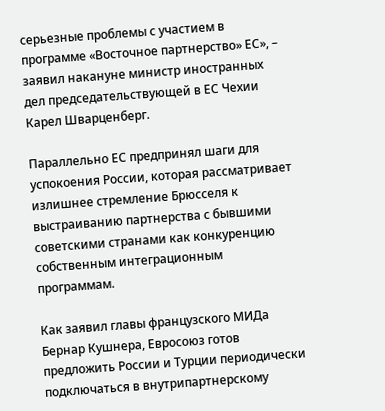серьезные проблемы с участием в программе «Восточное партнерство» ЕС», – заявил накануне министр иностранных дел председательствующей в ЕС Чехии Карел Шварценберг.

Параллельно ЕС предпринял шаги для успокоения России, которая рассматривает излишнее стремление Брюсселя к выстраиванию партнерства с бывшими советскими странами как конкуренцию собственным интеграционным программам.

Как заявил главы французского МИДа Бернар Кушнера, Евросоюз готов предложить России и Турции периодически подключаться в внутрипартнерскому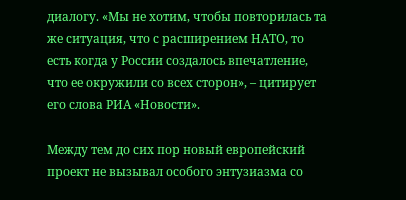диалогу. «Мы не хотим, чтобы повторилась та же ситуация, что с расширением НАТО, то есть когда у России создалось впечатление, что ее окружили со всех сторон», – цитирует его слова РИА «Новости».

Между тем до сих пор новый европейский проект не вызывал особого энтузиазма со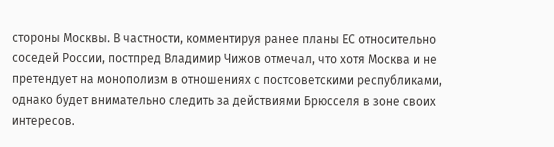стороны Москвы. В частности, комментируя ранее планы ЕС относительно соседей России, постпред Владимир Чижов отмечал, что хотя Москва и не претендует на монополизм в отношениях с постсоветскими республиками, однако будет внимательно следить за действиями Брюсселя в зоне своих интересов.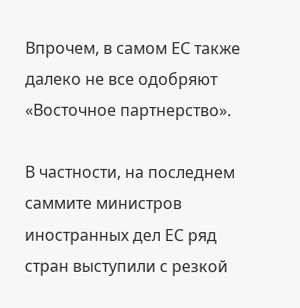Впрочем, в самом ЕС также далеко не все одобряют «Восточное партнерство».

В частности, на последнем саммите министров иностранных дел ЕС ряд стран выступили с резкой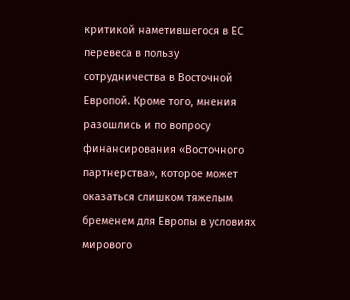критикой наметившегося в ЕС перевеса в пользу сотрудничества в Восточной Европой. Кроме того, мнения разошлись и по вопросу финансирования «Восточного партнерства», которое может оказаться слишком тяжелым бременем для Европы в условиях мирового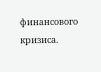финансового кризиса.